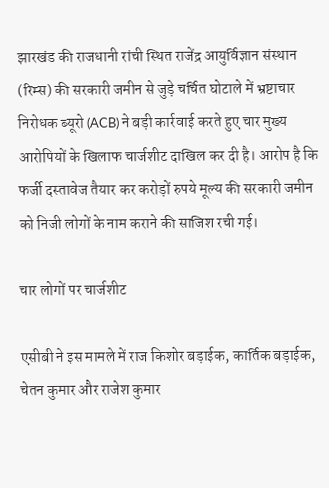झारखंड की राजधानी रांची स्थित राजेंद्र आयुर्विज्ञान संस्थान (रिम्स) की सरकारी जमीन से जुड़े चर्चित घोटाले में भ्रष्टाचार निरोधक ब्यूरो (ACB) ने बड़ी कार्रवाई करते हुए चार मुख्य आरोपियों के खिलाफ चार्जशीट दाखिल कर दी है। आरोप है कि फर्जी दस्तावेज तैयार कर करोड़ों रुपये मूल्य की सरकारी जमीन को निजी लोगों के नाम कराने की साजिश रची गई।

चार लोगों पर चार्जशीट

एसीबी ने इस मामले में राज किशोर बड़ाईक, कार्तिक बड़ाईक, चेतन कुमार और राजेश कुमार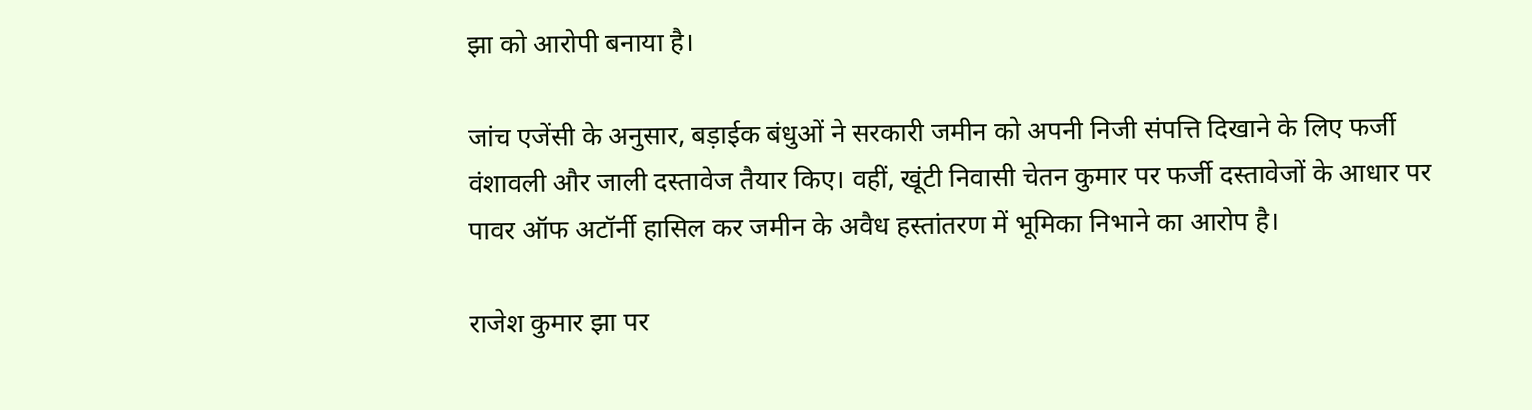झा को आरोपी बनाया है।

जांच एजेंसी के अनुसार, बड़ाईक बंधुओं ने सरकारी जमीन को अपनी निजी संपत्ति दिखाने के लिए फर्जी वंशावली और जाली दस्तावेज तैयार किए। वहीं, खूंटी निवासी चेतन कुमार पर फर्जी दस्तावेजों के आधार पर पावर ऑफ अटॉर्नी हासिल कर जमीन के अवैध हस्तांतरण में भूमिका निभाने का आरोप है।

राजेश कुमार झा पर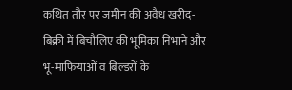कथित तौर पर जमीन की अवैध खरीद-बिक्री में बिचौलिए की भूमिका निभाने और भू-माफियाओं व बिल्डरों के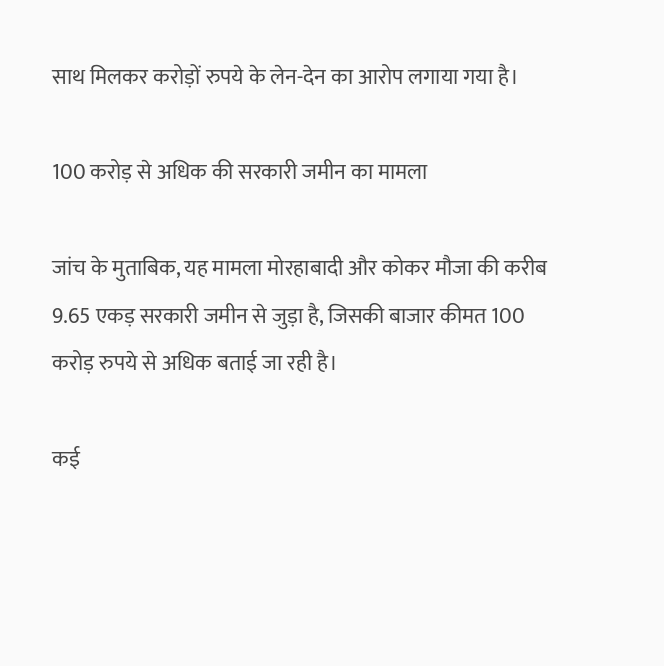साथ मिलकर करोड़ों रुपये के लेन-देन का आरोप लगाया गया है।

100 करोड़ से अधिक की सरकारी जमीन का मामला

जांच के मुताबिक, यह मामला मोरहाबादी और कोकर मौजा की करीब 9.65 एकड़ सरकारी जमीन से जुड़ा है, जिसकी बाजार कीमत 100 करोड़ रुपये से अधिक बताई जा रही है।

कई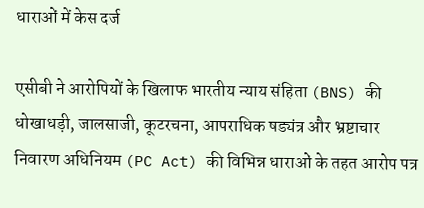धाराओं में केस दर्ज

एसीबी ने आरोपियों के खिलाफ भारतीय न्याय संहिता (BNS) की धोखाधड़ी, जालसाजी, कूटरचना, आपराधिक षड्यंत्र और भ्रष्टाचार निवारण अधिनियम (PC Act) की विभिन्न धाराओं के तहत आरोप पत्र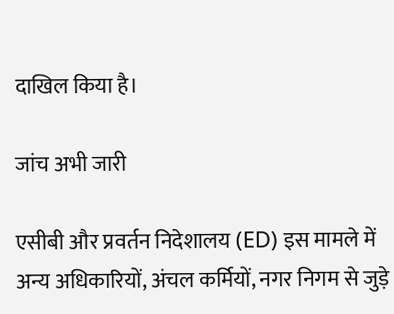दाखिल किया है।

जांच अभी जारी

एसीबी और प्रवर्तन निदेशालय (ED) इस मामले में अन्य अधिकारियों, अंचल कर्मियों, नगर निगम से जुड़े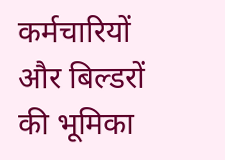कर्मचारियों और बिल्डरों की भूमिका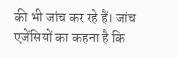की भी जांच कर रहे हैं। जांच एजेंसियों का कहना है कि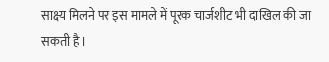साक्ष्य मिलने पर इस मामले में पूरक चार्जशीट भी दाखिल की जा सकती है।